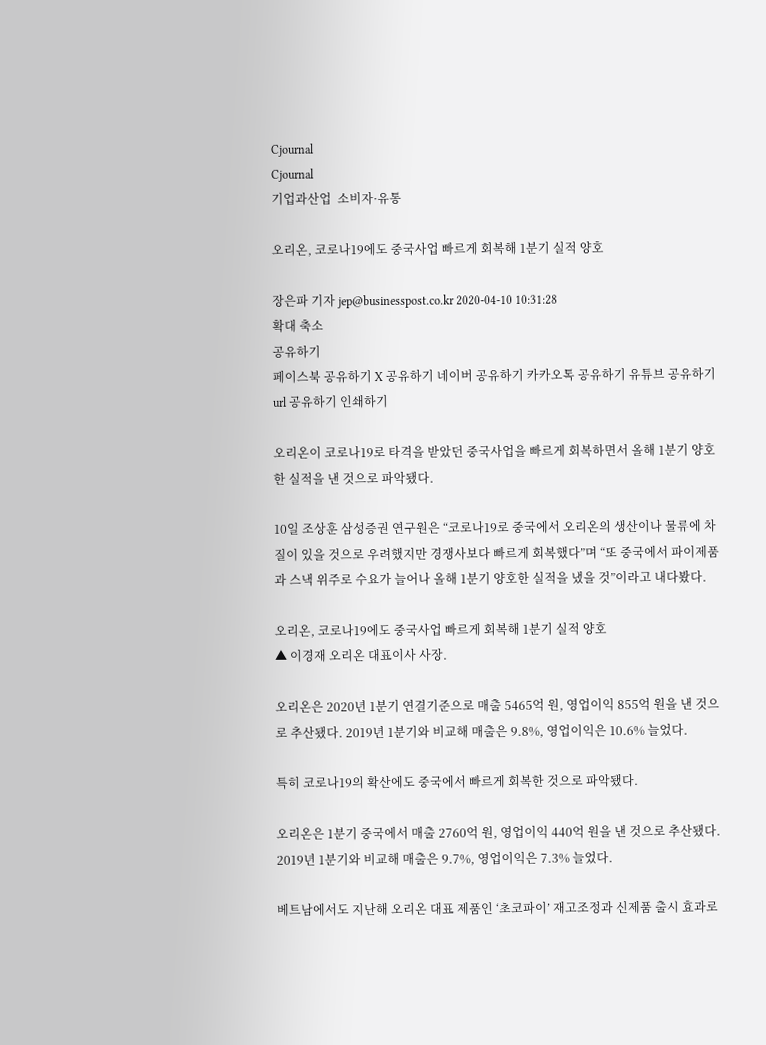Cjournal
Cjournal
기업과산업  소비자·유통

오리온, 코로나19에도 중국사업 빠르게 회복해 1분기 실적 양호

장은파 기자 jep@businesspost.co.kr 2020-04-10 10:31:28
확대 축소
공유하기
페이스북 공유하기 X 공유하기 네이버 공유하기 카카오톡 공유하기 유튜브 공유하기 url 공유하기 인쇄하기

오리온이 코로나19로 타격을 받았던 중국사업을 빠르게 회복하면서 올해 1분기 양호한 실적을 낸 것으로 파악됐다.

10일 조상훈 삼성증권 연구원은 “코로나19로 중국에서 오리온의 생산이나 물류에 차질이 있을 것으로 우려했지만 경쟁사보다 빠르게 회복했다”며 “또 중국에서 파이제품과 스낵 위주로 수요가 늘어나 올해 1분기 양호한 실적을 냈을 것”이라고 내다봤다.

오리온, 코로나19에도 중국사업 빠르게 회복해 1분기 실적 양호
▲ 이경재 오리온 대표이사 사장.

오리온은 2020년 1분기 연결기준으로 매출 5465억 원, 영업이익 855억 원을 낸 것으로 추산됐다. 2019년 1분기와 비교해 매출은 9.8%, 영업이익은 10.6% 늘었다.

특히 코로나19의 확산에도 중국에서 빠르게 회복한 것으로 파악됐다.

오리온은 1분기 중국에서 매출 2760억 원, 영업이익 440억 원을 낸 것으로 추산됐다. 2019년 1분기와 비교해 매출은 9.7%, 영업이익은 7.3% 늘었다.

베트남에서도 지난해 오리온 대표 제품인 ‘초코파이’ 재고조정과 신제품 출시 효과로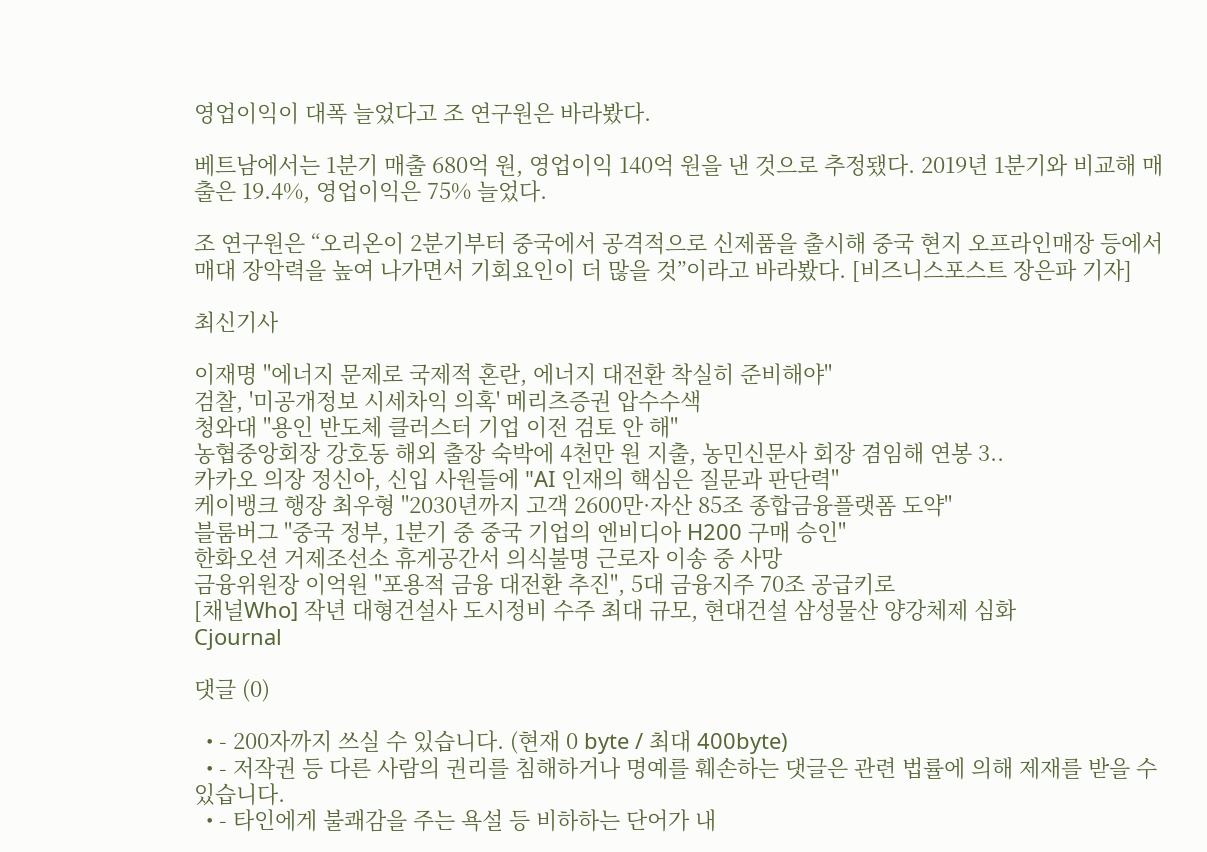영업이익이 대폭 늘었다고 조 연구원은 바라봤다.

베트남에서는 1분기 매출 680억 원, 영업이익 140억 원을 낸 것으로 추정됐다. 2019년 1분기와 비교해 매출은 19.4%, 영업이익은 75% 늘었다.

조 연구원은 “오리온이 2분기부터 중국에서 공격적으로 신제품을 출시해 중국 현지 오프라인매장 등에서 매대 장악력을 높여 나가면서 기회요인이 더 많을 것”이라고 바라봤다. [비즈니스포스트 장은파 기자]

최신기사

이재명 "에너지 문제로 국제적 혼란, 에너지 대전환 착실히 준비해야"
검찰, '미공개정보 시세차익 의혹' 메리츠증권 압수수색
청와대 "용인 반도체 클러스터 기업 이전 검토 안 해"
농협중앙회장 강호동 해외 출장 숙박에 4천만 원 지출, 농민신문사 회장 겸임해 연봉 3..
카카오 의장 정신아, 신입 사원들에 "AI 인재의 핵심은 질문과 판단력"
케이뱅크 행장 최우형 "2030년까지 고객 2600만·자산 85조 종합금융플랫폼 도약"
블룸버그 "중국 정부, 1분기 중 중국 기업의 엔비디아 H200 구매 승인"
한화오션 거제조선소 휴게공간서 의식불명 근로자 이송 중 사망
금융위원장 이억원 "포용적 금융 대전환 추진", 5대 금융지주 70조 공급키로
[채널Who] 작년 대형건설사 도시정비 수주 최대 규모, 현대건설 삼성물산 양강체제 심화
Cjournal

댓글 (0)

  • - 200자까지 쓰실 수 있습니다. (현재 0 byte / 최대 400byte)
  • - 저작권 등 다른 사람의 권리를 침해하거나 명예를 훼손하는 댓글은 관련 법률에 의해 제재를 받을 수 있습니다.
  • - 타인에게 불쾌감을 주는 욕설 등 비하하는 단어가 내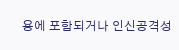용에 포함되거나 인신공격성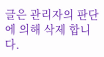글은 관리자의 판단에 의해 삭제 합니다.